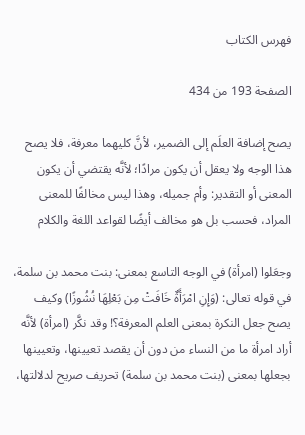فهرس الكتاب

الصفحة 193 من 434

يصح إضافة العلَم إلى الضمير، لأنَّ كليهما معرفة، فلا يصح هذا الوجه ولا يعقل أن يكون مرادًا؛ لأنَّه يقتضي أن يكون المعنى أو التقدير: وأم جميله، وهذا ليس مخالفًا للمعنى المراد، فحسب بل هو مخالف أيضًا لقواعد اللغة والكلام

وجعَلوا (امرأة) في الوجه التاسع بمعنى: بنت محمد بن سلمة، في قوله تعالى: (وَإِنِ امْرَأَةٌ خَافَتْ مِن بَعْلِهَا نُشُوزًا) وكيف يصح جعل النكرة بمعنى العلم المعرفة؟! وقد نكَّر (امرأة) لأنَّه أراد امرأة ما من النساء من دون أن يقصد تعيينها، وتعيينها بجعلها بمعنى (بنت محمد بن سلمة) تحريف صريح لدلالتها،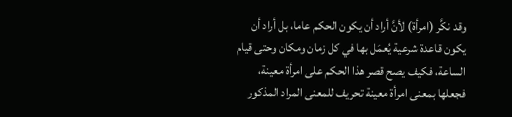وقد نكَّر (امرأة) لأنَّ أراد أن يكون الحكم عاما، بل أراد أن يكون قاعدة شرعية يُعمَل بها في كل زمان ومكان وحتى قيام الساعة، فكيف يصح قصر هذا الحكم على امرأة معينة، فجعلها بمعنى امرأة معينة تحريف للمعنى المراد المذكور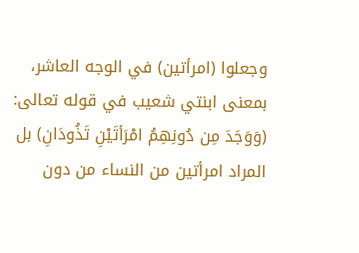وجعلوا (امرأتين) في الوجه العاشر، بمعنى ابنتي شعيب في قوله تعالى: (وَوَجَدَ مِن دُونِهِمُ امْرَأتَيْنِ تَذُودَانِ) بل المراد امرأتين من النساء من دون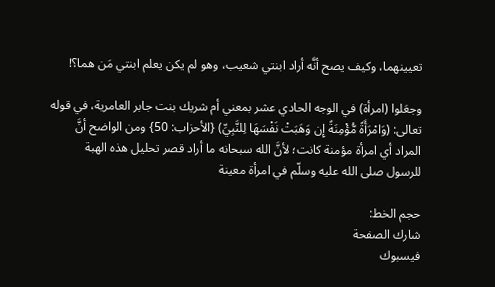تعيينهما، وكيف يصح أنَّه أراد ابنتي شعيب، وهو لم يكن يعلم ابنتي مَن هما؟!

وجعَلوا (امرأة) في الوجه الحادي عشر بمعني أم شريك بنت جابر العامرية، في قوله تعالى: (وَامْرَأَةً مُّؤْمِنَةً إِن وَهَبَتْ نَفْسَهَا لِلنَّبِيِّ) {الأحزاب: 50} ومن الواضح أنَّ المراد أي امرأة مؤمنة كانت؛ لأنَّ الله سبحانه ما أراد قصر تحليل هذه الهبة للرسول صلى الله عليه وسلّم في امرأة معينة

حجم الخط:
شارك الصفحة
فيسبوك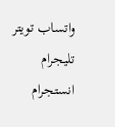واتساب تويتر تليجرام انستجرام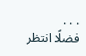. . .
فضلًا انتظر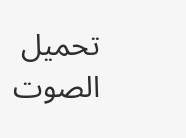تحميل الصوت